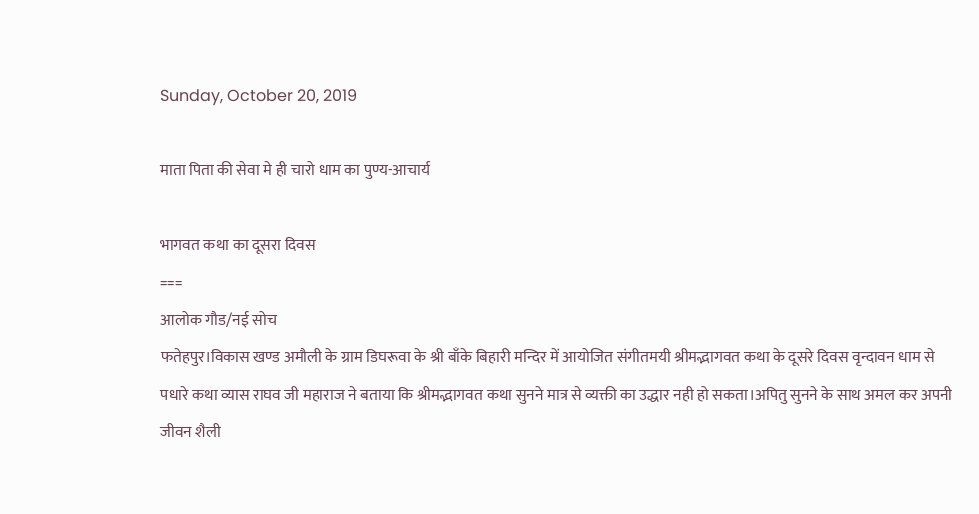Sunday, October 20, 2019

माता पिता की सेवा मे ही चारो धाम का पुण्य-आचार्य

भागवत कथा का दूसरा दिवस
===
आलोक गौड/नई सोच
फतेहपुर।विकास खण्ड अमौली के ग्राम डिघरूवा के श्री बाँके बिहारी मन्दिर में आयोजित संगीतमयी श्रीमद्भागवत कथा के दूसरे दिवस वृन्दावन धाम से पधारे कथा व्यास राघव जी महाराज ने बताया कि श्रीमद्भागवत कथा सुनने मात्र से व्यक्ती का उद्धार नही हो सकता।अपितु सुनने के साथ अमल कर अपनी जीवन शैली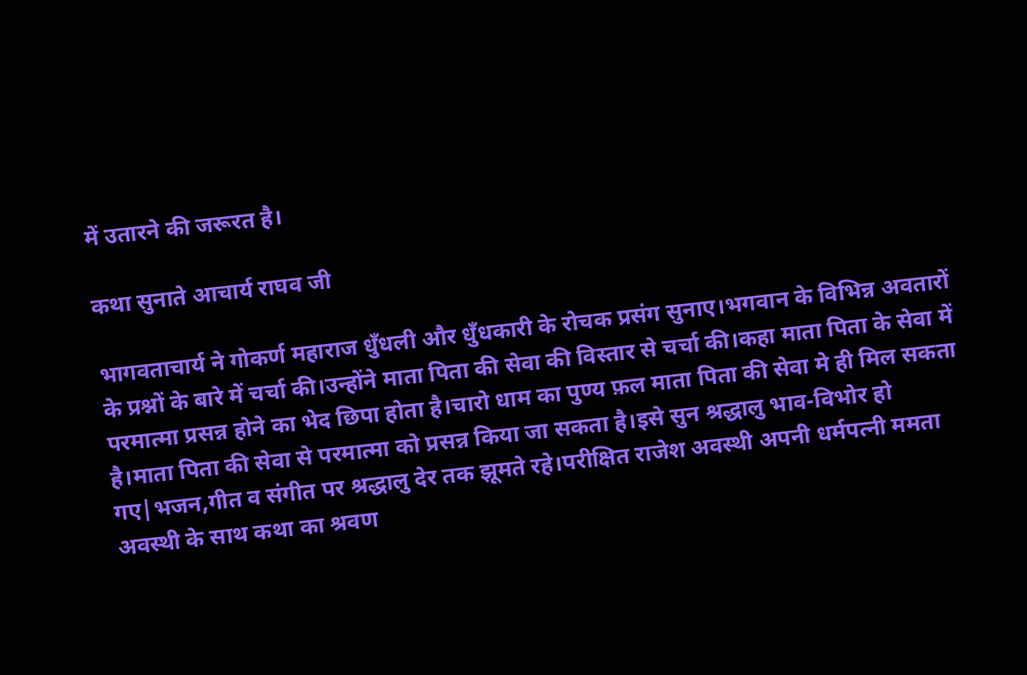में उतारने की जरूरत है।

कथा सुनाते आचार्य राघव जी

भागवताचार्य ने गोकर्ण महाराज धुँधली और धुँधकारी के रोचक प्रसंग सुनाए।भगवान के विभिन्न अवतारों के प्रश्नों के बारे में चर्चा की।उन्होंने माता पिता की सेवा की विस्तार से चर्चा की।कहा माता पिता के सेवा में परमात्मा प्रसन्न होने का भेद छिपा होता है।चारो धाम का पुण्य फ़ल माता पिता की सेवा मे ही मिल सकता है।माता पिता की सेवा से परमात्मा को प्रसन्न किया जा सकता है।इसे सुन श्रद्धालु भाव-विभोर हो गए|भजन,गीत व संगीत पर श्रद्धालु देर तक झूमते रहे।परीक्षित राजेश अवस्थी अपनी धर्मपत्नी ममता अवस्थी के साथ कथा का श्रवण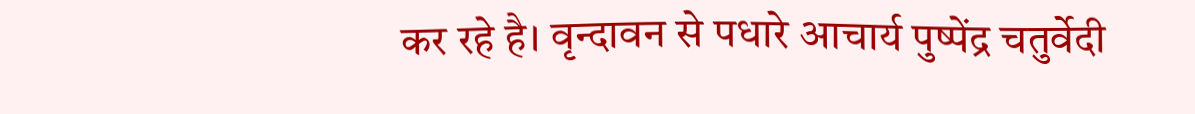कर रहे है। वृन्दावन से पधारे आचार्य पुष्पेंद्र चतुर्वेदी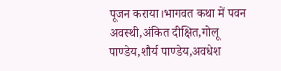पूजन कराया।भागवत कथा में पवन अवस्थी,अंकित दीक्षित,गोलू पाण्डेय,शौर्य पाण्डेय,अवधेश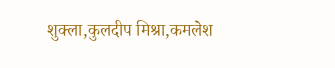शुक्ला,कुलदीप मिश्रा,कमलेश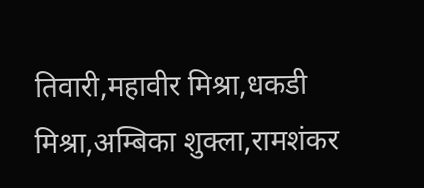तिवारी,महावीर मिश्रा,धकडी मिश्रा,अम्बिका शुक्ला,रामशंकर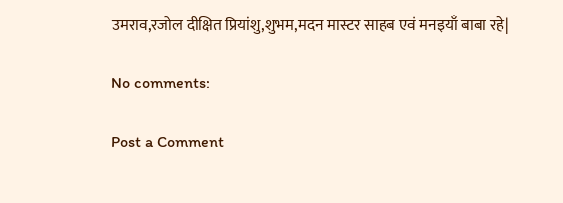उमराव,रजोल दीक्षित प्रियांशु,शुभम,मदन मास्टर साहब एवं मनइयाँ बाबा रहे|

No comments:

Post a Comment